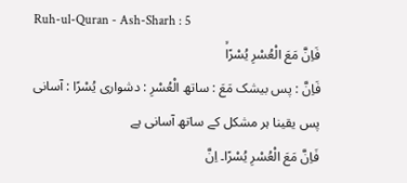Ruh-ul-Quran - Ash-Sharh : 5
فَاِنَّ مَعَ الْعُسْرِ یُسْرًاۙ
فَاِنَّ : پس بیشک مَعَ : ساتھ الْعُسْرِ : دشواری يُسْرًا : آسانی
پس یقینا ہر مشکل کے ساتھ آسانی ہے
فَاِنَّ مَعَ الْعُسْرِ یُسْرًا۔ اِنَّ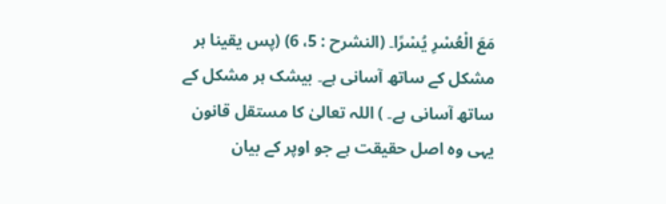مَعَ الْعُسْرِ یُسْرًا۔ (النشرح : 5، 6) (پس یقینا ہر مشکل کے ساتھ آسانی ہے۔ بیشک ہر مشکل کے ساتھ آسانی ہے۔ ) اللہ تعالیٰ کا مستقل قانون یہی وہ اصل حقیقت ہے جو اوپر کے بیان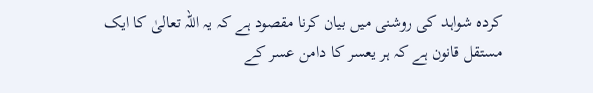کردہ شواہد کی روشنی میں بیان کرنا مقصود ہے کہ یہ اللہ تعالیٰ کا ایک مستقل قانون ہے کہ ہر یعسر کا دامن عسر کے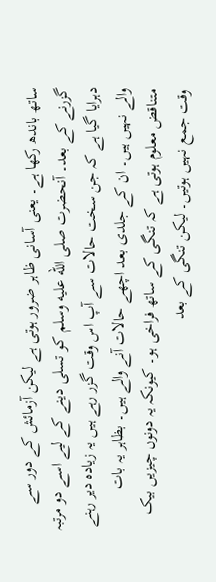ساتھ باندھ رکھا ہے۔ یعنی آسانی ظاہر ضرور ہوتی ہے لیکن آزمائش کے دور سے گزرنے کے بعد۔ آنحضرت صلى الله عليه وسلم کو تسلی دینے کے لیے اسے دو مرتبہ دہرایا گیا ہے کہ جن سخت حالات سے آپ اس وقت گزر رہے ہیں یہ زیادہ دیر رہنے والے نہیں ہیں۔ ان کے جلدی بعد اچھے حالات آنے والے ہیں۔ بظاہر یہ بات متناقض معلوم ہوتی ہے کہ تنگی کے ساتھ فراخی ہو۔ کیونکہ یہ دونوں چیزیں بیک وقت جمع نہیں ہوتیں۔ لیکن تنگی کے بعد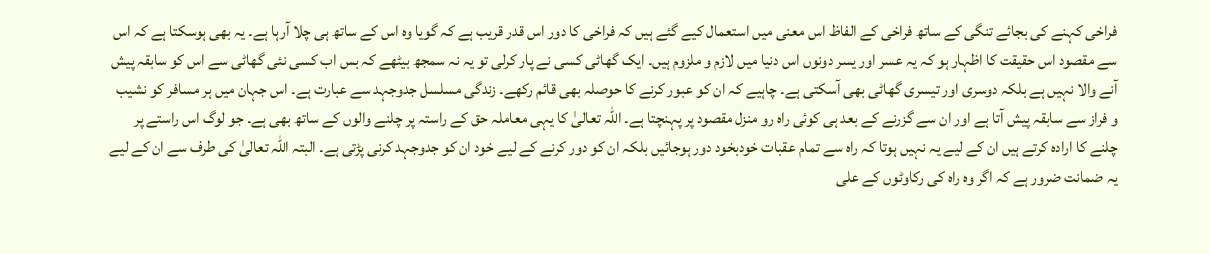فراخی کہنے کی بجائے تنگی کے ساتھ فراخی کے الفاظ اس معنی میں استعمال کیے گئے ہیں کہ فراخی کا دور اس قدر قریب ہے کہ گویا وہ اس کے ساتھ ہی چلا آرہا ہے۔ یہ بھی ہوسکتا ہے کہ اس سے مقصود اس حقیقت کا اظہار ہو کہ یہ عسر اور یسر دونوں اس دنیا میں لازم و ملزوم ہیں۔ ایک گھاٹی کسی نے پار کرلی تو یہ نہ سمجھ بیٹھے کہ بس اب کسی نئی گھاٹی سے اس کو سابقہ پیش آنے والا نہیں ہے بلکہ دوسری اور تیسری گھاٹی بھی آسکتی ہے۔ چاہیے کہ ان کو عبور کرنے کا حوصلہ بھی قائم رکھے۔ زندگی مسلسل جدوجہد سے عبارت ہے۔ اس جہان میں ہر مسافر کو نشیب و فراز سے سابقہ پیش آتا ہے اور ان سے گزرنے کے بعد ہی کوئی راہ رو منزل مقصود پر پہنچتا ہے۔ اللہ تعالیٰ کا یہی معاملہ حق کے راستہ پر چلنے والوں کے ساتھ بھی ہے۔ جو لوگ اس راستے پر چلنے کا ارادہ کرتے ہیں ان کے لیے یہ نہیں ہوتا کہ راہ سے تمام عقبات خودبخود دور ہوجائیں بلکہ ان کو دور کرنے کے لیے خود ان کو جدوجہد کرنی پڑتی ہے۔ البتہ اللہ تعالیٰ کی طرف سے ان کے لیے یہ ضمانت ضرور ہے کہ اگر وہ راہ کی رکاوٹوں کے علی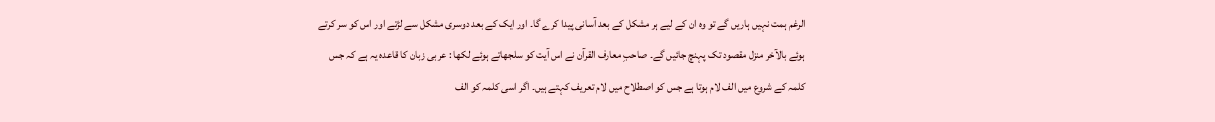الرغم ہمت نہیں ہاریں گے تو وہ ان کے لیے ہر مشکل کے بعد آسانی پیدا کرے گا۔ اور ایک کے بعد دوسری مشکل سے لڑتے اور اس کو سر کرتے ہوئے بالآخر منزل مقصود تک پہنچ جائیں گے۔ صاحبِ معارف القرآن نے اس آیت کو سلجھاتے ہوئے لکھا : عربی زبان کا قاعدہ یہ ہے کہ جس کلمہ کے شروع میں الف لام ہوتا ہے جس کو اصطلاح میں لام تعریف کہتے ہیں۔ اگر اسی کلمہ کو الف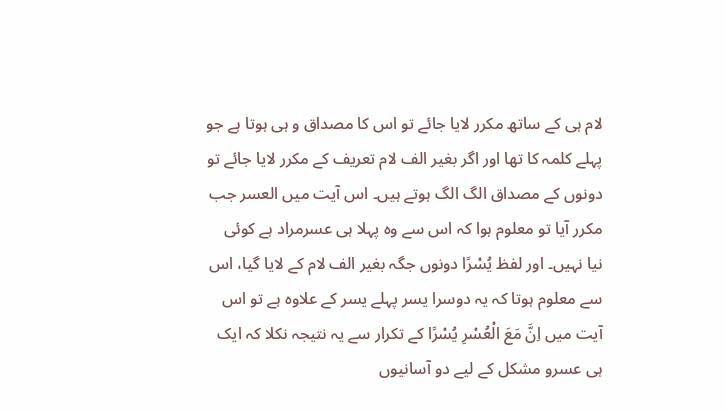لام ہی کے ساتھ مکرر لایا جائے تو اس کا مصداق و ہی ہوتا ہے جو پہلے کلمہ کا تھا اور اگر بغیر الف لام تعریف کے مکرر لایا جائے تو دونوں کے مصداق الگ الگ ہوتے ہیں۔ اس آیت میں العسر جب مکرر آیا تو معلوم ہوا کہ اس سے وہ پہلا ہی عسرمراد ہے کوئی نیا نہیں۔ اور لفظ یُسْرًا دونوں جگہ بغیر الف لام کے لایا گیا، اس سے معلوم ہوتا کہ یہ دوسرا یسر پہلے یسر کے علاوہ ہے تو اس آیت میں اِنَّ مَعَ الْعُسْرِ یُسْرًا کے تکرار سے یہ نتیجہ نکلا کہ ایک ہی عسرو مشکل کے لیے دو آسانیوں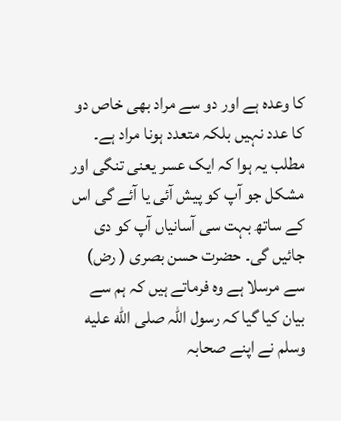کا وعدہ ہے اور دو سے مراد بھی خاص دو کا عدد نہیں بلکہ متعدد ہونا مراد ہے۔ مطلب یہ ہوا کہ ایک عسر یعنی تنگی اور مشکل جو آپ کو پیش آئی یا آئے گی اس کے ساتھ بہت سی آسانیاں آپ کو دی جائیں گی۔ حضرت حسن بصری ( رض) سے مرسلا ہے وہ فرماتے ہیں کہ ہم سے بیان کیا گیا کہ رسول اللہ صلى الله عليه وسلم نے اپنے صحابہ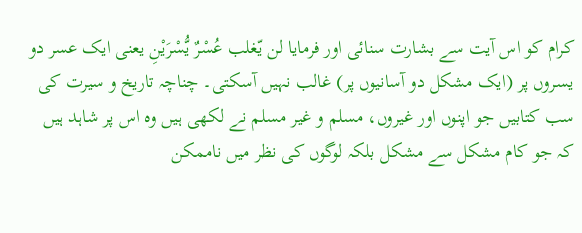کرام کو اس آیت سے بشارت سنائی اور فرمایا لن یّغلب عُسْرٌ یُّسْرَیْنِ یعنی ایک عسر دو یسروں پر (ایک مشکل دو آسانیوں پر) غالب نہیں آسکتی۔ چناچہ تاریخ و سیرت کی سب کتابیں جو اپنوں اور غیروں، مسلم و غیر مسلم نے لکھی ہیں وہ اس پر شاہد ہیں کہ جو کام مشکل سے مشکل بلکہ لوگوں کی نظر میں ناممکن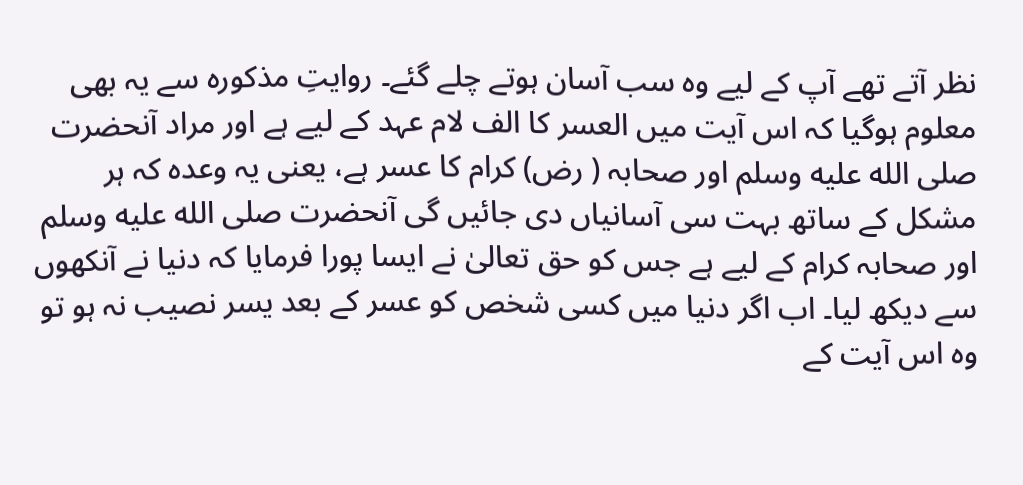نظر آتے تھے آپ کے لیے وہ سب آسان ہوتے چلے گئے۔ روایتِ مذکورہ سے یہ بھی معلوم ہوگیا کہ اس آیت میں العسر کا الف لام عہد کے لیے ہے اور مراد آنحضرت صلى الله عليه وسلم اور صحابہ ( رض) کرام کا عسر ہے، یعنی یہ وعدہ کہ ہر مشکل کے ساتھ بہت سی آسانیاں دی جائیں گی آنحضرت صلى الله عليه وسلم اور صحابہ کرام کے لیے ہے جس کو حق تعالیٰ نے ایسا پورا فرمایا کہ دنیا نے آنکھوں سے دیکھ لیا۔ اب اگر دنیا میں کسی شخص کو عسر کے بعد یسر نصیب نہ ہو تو وہ اس آیت کے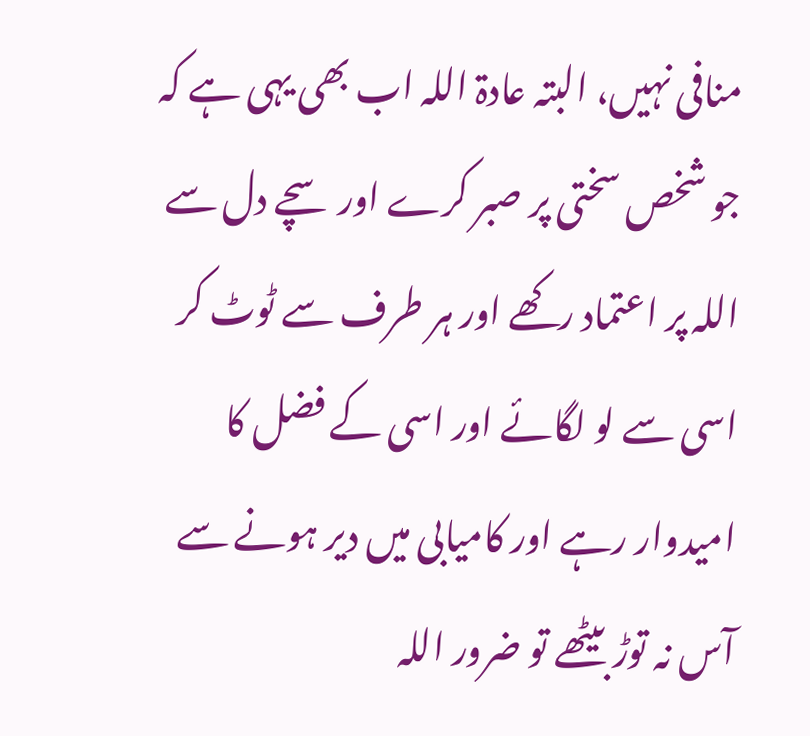منافی نہیں، البتہ عادۃ اللہ اب بھی یہی ہے کہ جو شخص سختی پر صبر کرے اور سچے دل سے اللہ پر اعتماد رکھے اور ہر طرف سے ٹوٹ کر اسی سے لو لگائے اور اسی کے فضل کا امیدوار رہے اور کامیابی میں دیر ہونے سے آس نہ توڑ بیٹھے تو ضرور اللہ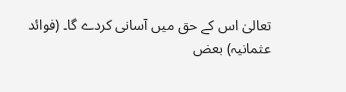تعالیٰ اس کے حق میں آسانی کردے گا۔ (فوائد عثمانیہ) بعض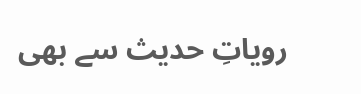رویاتِ حدیث سے بھی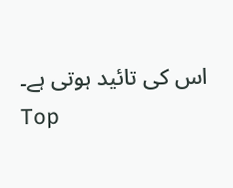اس کی تائید ہوتی ہے۔
Top